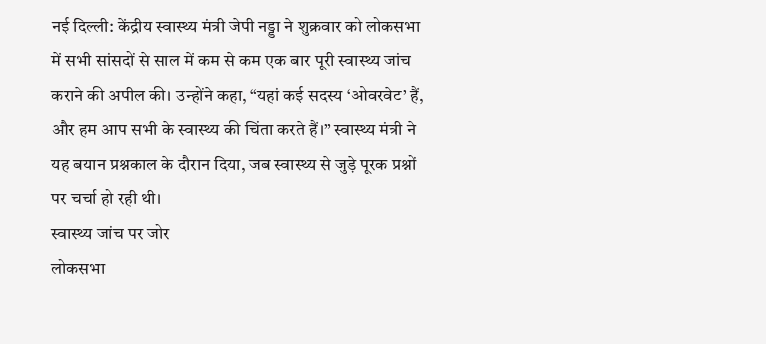नई दिल्ली: केंद्रीय स्वास्थ्य मंत्री जेपी नड्डा ने शुक्रवार को लोकसभा में सभी सांसदों से साल में कम से कम एक बार पूरी स्वास्थ्य जांच कराने की अपील की। उन्होंने कहा, “यहां कई सदस्य ‘ओवरवेट’ हैं, और हम आप सभी के स्वास्थ्य की चिंता करते हैं।” स्वास्थ्य मंत्री ने यह बयान प्रश्नकाल के दौरान दिया, जब स्वास्थ्य से जुड़े पूरक प्रश्नों पर चर्चा हो रही थी।
स्वास्थ्य जांच पर जोर
लोकसभा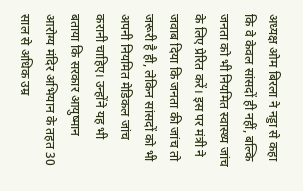अध्यक्ष ओम बिरला ने नड्डा से कहा कि वे केवल सांसदों ही नहीं, बल्कि जनता को भी नियमित स्वास्थ्य जांच के लिए प्रेरित करें। इस पर मंत्री ने जवाब दिया कि जनता की जांच तो जरूरी है ही, लेकिन सांसदों को भी अपनी नियमित मेडिकल जांच करानी चाहिए। उन्होंने यह भी बताया कि सरकार आयुष्मान आरोग्य मंदिर अभियान के तहत 30 साल से अधिक उम्र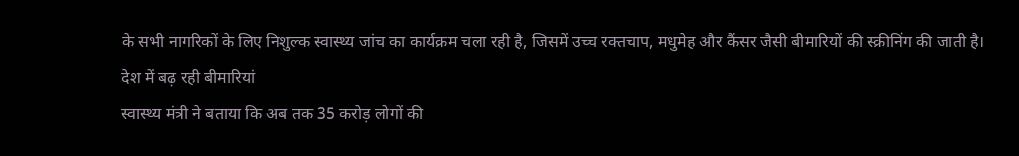के सभी नागरिकों के लिए निशुल्क स्वास्थ्य जांच का कार्यक्रम चला रही है, जिसमें उच्च रक्तचाप, मधुमेह और कैंसर जैसी बीमारियों की स्क्रीनिंग की जाती है।
देश में बढ़ रही बीमारियां
स्वास्थ्य मंत्री ने बताया कि अब तक 35 करोड़ लोगों की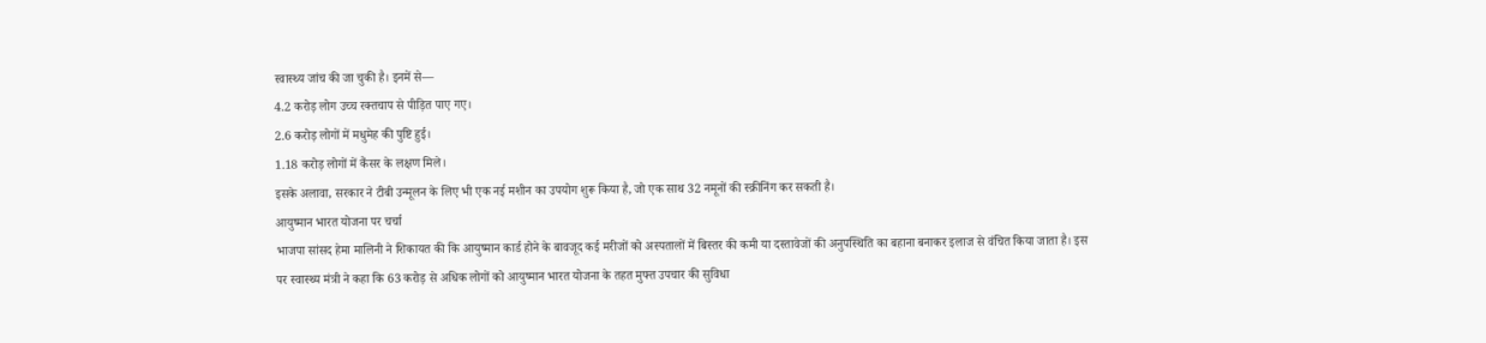स्वास्थ्य जांच की जा चुकी है। इनमें से—
4.2 करोड़ लोग उच्च रक्तचाप से पीड़ित पाए गए।
2.6 करोड़ लोगों में मधुमेह की पुष्टि हुई।
1.18 करोड़ लोगों में कैंसर के लक्षण मिले।
इसके अलावा, सरकार ने टीबी उन्मूलन के लिए भी एक नई मशीन का उपयोग शुरू किया है, जो एक साथ 32 नमूनों की स्क्रीनिंग कर सकती है।
आयुष्मान भारत योजना पर चर्चा
भाजपा सांसद हेमा मालिनी ने शिकायत की कि आयुष्मान कार्ड होने के बावजूद कई मरीजों को अस्पतालों में बिस्तर की कमी या दस्तावेजों की अनुपस्थिति का बहाना बनाकर इलाज से वंचित किया जाता है। इस पर स्वास्थ्य मंत्री ने कहा कि 63 करोड़ से अधिक लोगों को आयुष्मान भारत योजना के तहत मुफ्त उपचार की सुविधा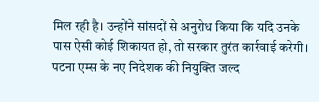मिल रही है। उन्होंने सांसदों से अनुरोध किया कि यदि उनके पास ऐसी कोई शिकायत हो, तो सरकार तुरंत कार्रवाई करेगी।
पटना एम्स के नए निदेशक की नियुक्ति जल्द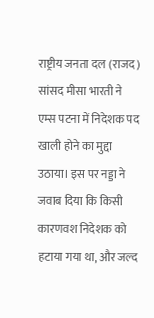राष्ट्रीय जनता दल (राजद) सांसद मीसा भारती ने एम्स पटना में निदेशक पद खाली होने का मुद्दा उठाया। इस पर नड्डा ने जवाब दिया कि किसी कारणवश निदेशक को हटाया गया था, और जल्द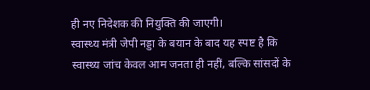ही नए निदेशक की नियुक्ति की जाएगी।
स्वास्थ्य मंत्री जेपी नड्डा के बयान के बाद यह स्पष्ट है कि स्वास्थ्य जांच केवल आम जनता ही नहीं, बल्कि सांसदों के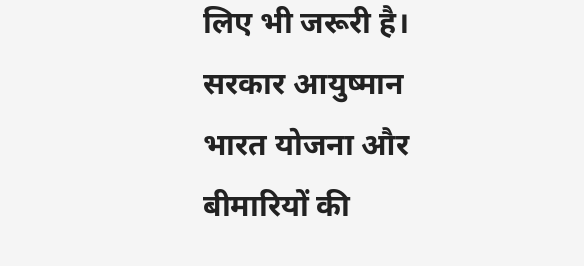लिए भी जरूरी है। सरकार आयुष्मान भारत योजना और बीमारियों की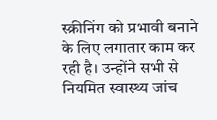स्क्रीनिंग को प्रभावी बनाने के लिए लगातार काम कर रही है। उन्होंने सभी से नियमित स्वास्थ्य जांच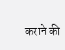कराने की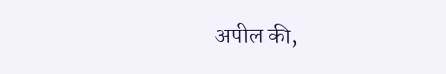अपील की,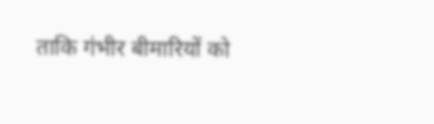ताकि गंभीर बीमारियों को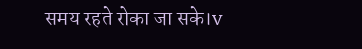समय रहते रोका जा सके।v